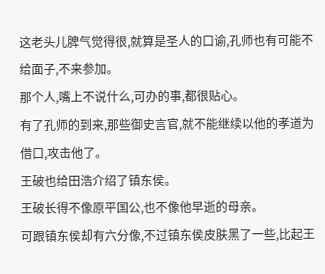这老头儿脾气觉得很,就算是圣人的口谕,孔师也有可能不给面子,不来参加。
那个人,嘴上不说什么,可办的事,都很贴心。
有了孔师的到来,那些御史言官,就不能继续以他的孝道为借口,攻击他了。
王破也给田浩介绍了镇东侯。
王破长得不像原平国公,也不像他早逝的母亲。
可跟镇东侯却有六分像,不过镇东侯皮肤黑了一些,比起王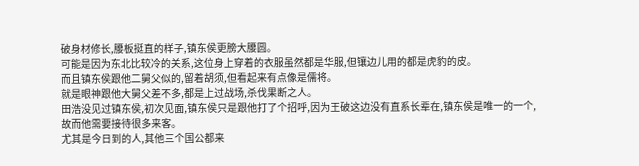破身材修长,腰板挺直的样子,镇东侯更膀大腰圆。
可能是因为东北比较冷的关系,这位身上穿着的衣服虽然都是华服,但镶边儿用的都是虎豹的皮。
而且镇东侯跟他二舅父似的,留着胡须,但看起来有点像是儒将。
就是眼神跟他大舅父差不多,都是上过战场,杀伐果断之人。
田浩没见过镇东侯,初次见面,镇东侯只是跟他打了个招呼,因为王破这边没有直系长辈在,镇东侯是唯一的一个,故而他需要接待很多来客。
尤其是今日到的人,其他三个国公都来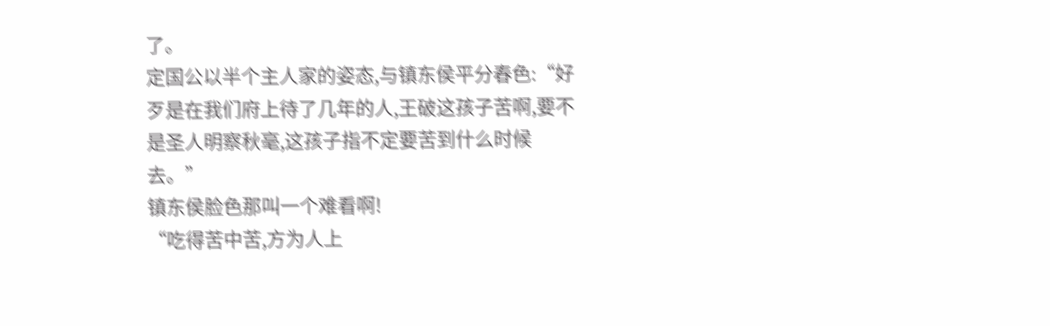了。
定国公以半个主人家的姿态,与镇东侯平分春色:“好歹是在我们府上待了几年的人,王破这孩子苦啊,要不是圣人明察秋毫,这孩子指不定要苦到什么时候去。”
镇东侯脸色那叫一个难看啊!
“吃得苦中苦,方为人上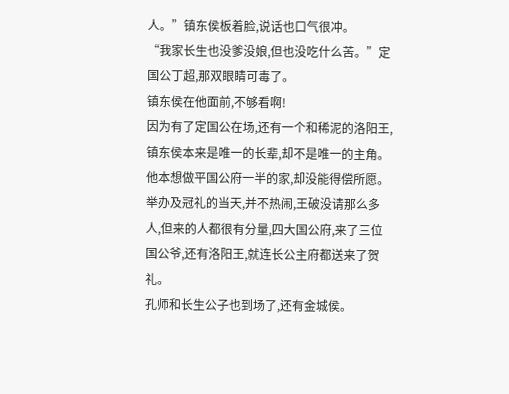人。”镇东侯板着脸,说话也口气很冲。
“我家长生也没爹没娘,但也没吃什么苦。”定国公丁超,那双眼睛可毒了。
镇东侯在他面前,不够看啊!
因为有了定国公在场,还有一个和稀泥的洛阳王,镇东侯本来是唯一的长辈,却不是唯一的主角。
他本想做平国公府一半的家,却没能得偿所愿。
举办及冠礼的当天,并不热闹,王破没请那么多人,但来的人都很有分量,四大国公府,来了三位国公爷,还有洛阳王,就连长公主府都送来了贺礼。
孔师和长生公子也到场了,还有金城侯。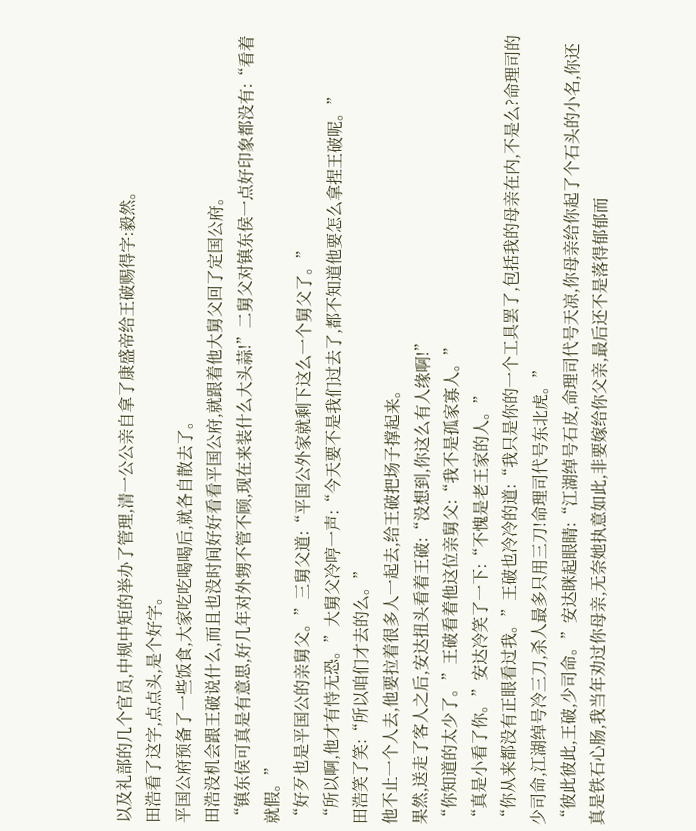以及礼部的几个官员,中规中矩的举办了管理,清一公公亲自拿了康盛帝给王破赐得字:毅然。
田浩看了这字,点点头,是个好字。
平国公府预备了一些饭食,大家吃吃喝喝后,就各自散去了。
田浩没机会跟王破说什么,而且也没时间好好看看平国公府,就跟着他大舅父回了定国公府。
“镇东侯可真是有意思,好几年对外甥不管不顾,现在来装什么大头蒜!”二舅父对镇东侯一点好印象都没有:“看着就假。”
“好歹也是平国公的亲舅父。”三舅父道:“平国公外家就剩下这么一个舅父了。”
“所以啊,他才有恃无恐。”大舅父冷哼一声:“今天要不是我们过去了,都不知道他要怎么拿捏王破呢。”
田浩笑了笑:“所以咱们才去的么。”
他不止一个人去,他要拉着很多人一起去,给王破把场子撑起来。
果然,送走了客人之后,安达扭头看着王破:“没想到,你这么有人缘啊!”
“你知道的太少了。”王破看着他这位亲舅父:“我不是孤家寡人。”
“真是小看了你。”安达冷笑了一下:“不愧是老王家的人。”
“你从来都没有正眼看过我。”王破也冷冷的道:“我只是你的一个工具罢了,包括我的母亲在内,不是么?命理司的少司命,江湖绰号冷三刀,杀人最多只用三刀!命理司代号东北虎。”
“彼此彼此,王破,少司命。”安达眯起眼睛:“江湖绰号石皮,命理司代号天凉,你母亲给你起了个石头的小名,你还真是铁石心肠,我当年劝过你母亲,无奈她执意如此,非要嫁给你父亲,最后还不是落得郁郁而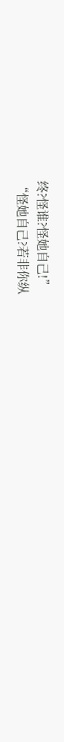终?怪谁?怪她自己!”
“怪她自己?若非你纵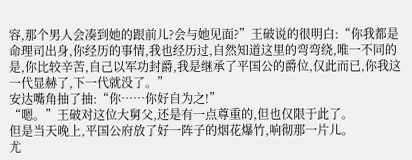容,那个男人会凑到她的跟前儿?会与她见面?”王破说的很明白:“你我都是命理司出身,你经历的事情,我也经历过,自然知道这里的弯弯绕,唯一不同的是,你比较辛苦,自己以军功封爵,我是继承了平国公的爵位,仅此而已,你我这一代显赫了,下一代就没了。”
安达嘴角抽了抽:“你……你好自为之!”
“嗯。”王破对这位大舅父,还是有一点尊重的,但也仅限于此了。
但是当天晚上,平国公府放了好一阵子的烟花爆竹,响彻那一片儿。
尤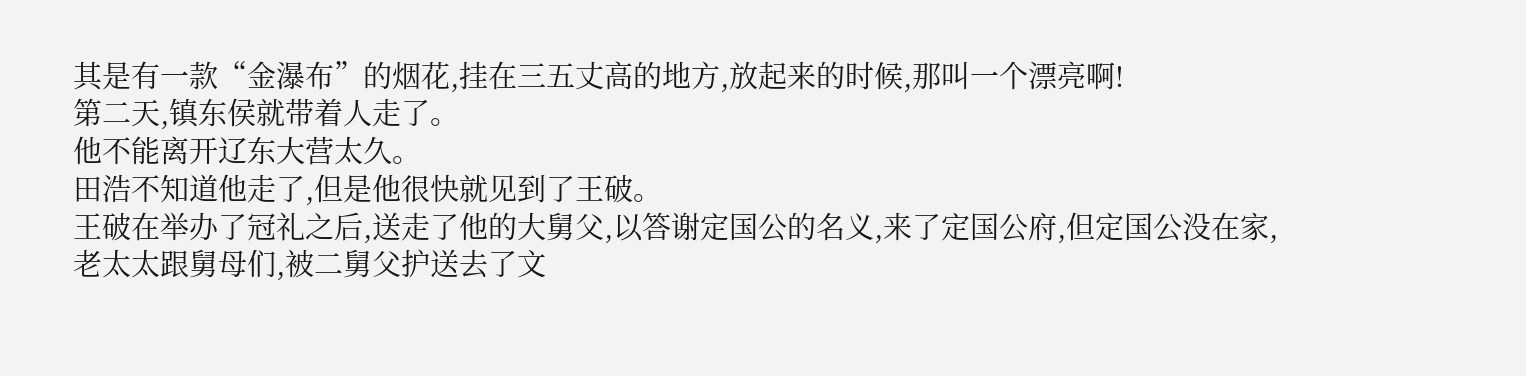其是有一款“金瀑布”的烟花,挂在三五丈高的地方,放起来的时候,那叫一个漂亮啊!
第二天,镇东侯就带着人走了。
他不能离开辽东大营太久。
田浩不知道他走了,但是他很快就见到了王破。
王破在举办了冠礼之后,送走了他的大舅父,以答谢定国公的名义,来了定国公府,但定国公没在家,老太太跟舅母们,被二舅父护送去了文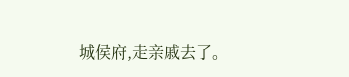城侯府,走亲戚去了。